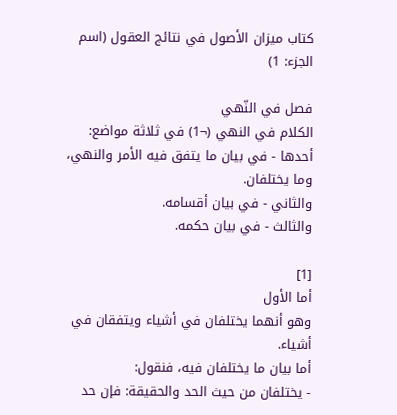كتاب ميزان الأصول في نتائج العقول (اسم الجزء: 1)

فصل في النّهي
الكلام في النهي (¬1) في ثلاثة مواضع:
أحدها - في بيان ما يتفق فيه الأمر والنهي، وما يختلفان.
والثاني - في بيان أقسامه.
والثالث - في بيان حكمه.

[1]
أما الأول
وهو أنهما يختلفان في أشياء ويتفقان في أشياء.
أما بيان ما يختلفان فيه، فنقول:
- يختلفان من حيث الحد والحقيقة: فإن حد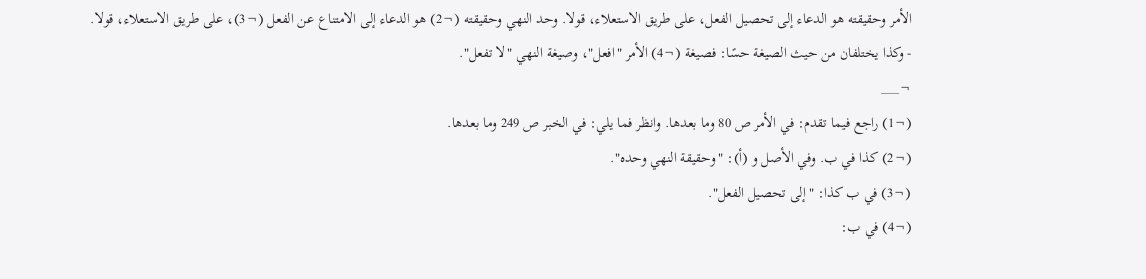الأمر وحقيقته هو الدعاء إلى تحصيل الفعل، على طريق الاستعلاء، قولا. وحد النهي وحقيقته (¬2) هو الدعاء إلى الامتناع عن الفعل (¬3)، على طريق الاستعلاء، قولا.
- وكذا يختلفان من حيث الصيغة حسًا: فصيغة (¬4) الأمر "افعل"، وصيغة النهي "لا تفعل".
¬___
(¬1) راجع فيما تقدم: في الأمر ص 80 وما بعدها. وانظر فما يلي: في الخبر ص 249 وما بعدها.
(¬2) كذا في ب. وفي الأصل و (أ): "وحقيقة النهي وحده".
(¬3) في ب كذا: "إلى تحصيل الفعل".
(¬4) في ب: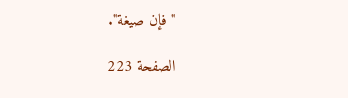"فإن صيغة".

الصفحة 223